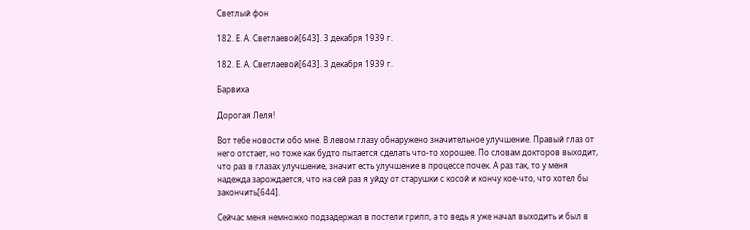Светлый фон

182. Е. А. Светлаевой[643]. 3 декабря 1939 г.

182. Е. А. Светлаевой[643]. 3 декабря 1939 г.

Барвиха

Дорогая Леля!

Вот тебе новости обо мне. В левом глазу обнаружено значительное улучшение. Правый глаз от него отстает, но тоже как будто пытается сделать что-то хорошее. По словам докторов выходит, что раз в глазах улучшение, значит есть улучшение в процессе почек. А раз так, то у меня надежда зарождается, что на сей раз я уйду от старушки с косой и кончу кое-что, что хотел бы закончить[644].

Сейчас меня немножко подзадержал в постели грипп, а то ведь я уже начал выходить и был в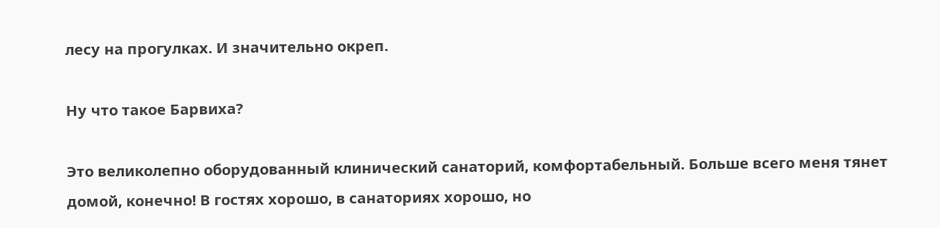лесу на прогулках. И значительно окреп.

Ну что такое Барвиха?

Это великолепно оборудованный клинический санаторий, комфортабельный. Больше всего меня тянет домой, конечно! В гостях хорошо, в санаториях хорошо, но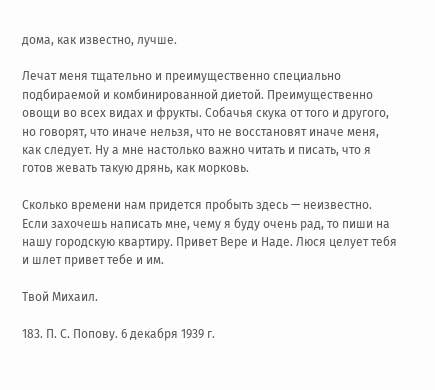дома, как известно, лучше.

Лечат меня тщательно и преимущественно специально подбираемой и комбинированной диетой. Преимущественно овощи во всех видах и фрукты. Собачья скука от того и другого, но говорят, что иначе нельзя, что не восстановят иначе меня, как следует. Ну а мне настолько важно читать и писать, что я готов жевать такую дрянь, как морковь.

Сколько времени нам придется пробыть здесь — неизвестно. Если захочешь написать мне, чему я буду очень рад, то пиши на нашу городскую квартиру. Привет Вере и Наде. Люся целует тебя и шлет привет тебе и им.

Твой Михаил.

183. П. С. Попову. 6 декабря 1939 г.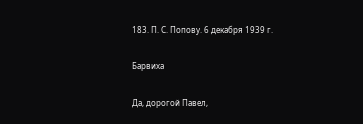183. П. С. Попову. 6 декабря 1939 г.

Барвиха

Да, дорогой Павел,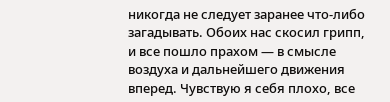никогда не следует заранее что-либо загадывать. Обоих нас скосил грипп, и все пошло прахом — в смысле воздуха и дальнейшего движения вперед. Чувствую я себя плохо, все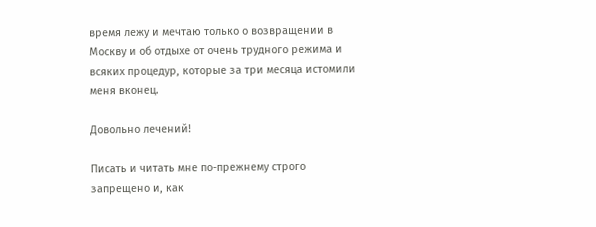время лежу и мечтаю только о возвращении в Москву и об отдыхе от очень трудного режима и всяких процедур, которые за три месяца истомили меня вконец.

Довольно лечений!

Писать и читать мне по-прежнему строго запрещено и, как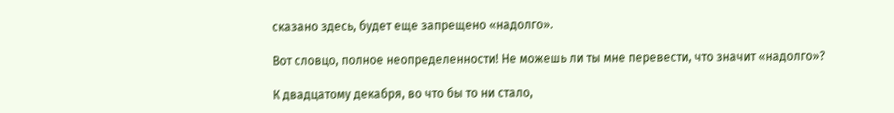сказано здесь, будет еще запрещено «надолго».

Вот словцо, полное неопределенности! Не можешь ли ты мне перевести, что значит «надолго»?

К двадцатому декабря, во что бы то ни стало,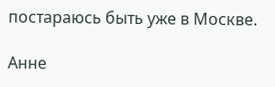постараюсь быть уже в Москве.

Анне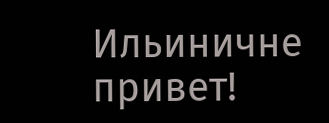Ильиничне привет!